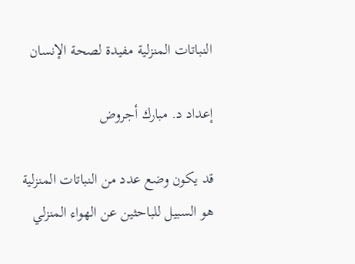النباتات المنزلية مفيدة لصحة الإنسان

إعداد د. مبارك أجروض

قد يكون وضع عدد من النباتات المنزلية هو السبيل للباحثين عن الهواء المنزلي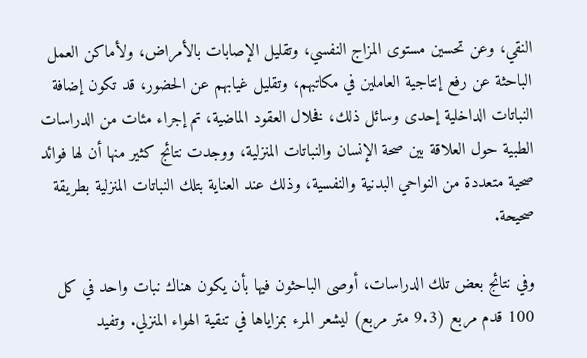النقي، وعن تحسين مستوى المزاج النفسي، وتقليل الإصابات بالأمراض، ولأماكن العمل الباحثة عن رفع إنتاجية العاملين في مكاتبهم، وتقليل غيابهم عن الحضور، قد تكون إضافة النباتات الداخلية إحدى وسائل ذلك، فخلال العقود الماضية، تم إجراء مئات من الدراسات الطبية حول العلاقة بين صحة الإنسان والنباتات المنزلية، ووجدت نتائج كثير منها أن لها فوائد صحية متعددة من النواحي البدنية والنفسية، وذلك عند العناية بتلك النباتات المنزلية بطريقة صحيحة.

وفي نتائج بعض تلك الدراسات، أوصى الباحثون فيها بأن يكون هناك نبات واحد في كل 100 قدم مربع (9.3 متر مربع) ليشعر المرء بمزاياها في تنقية الهواء المنزلي. وتفيد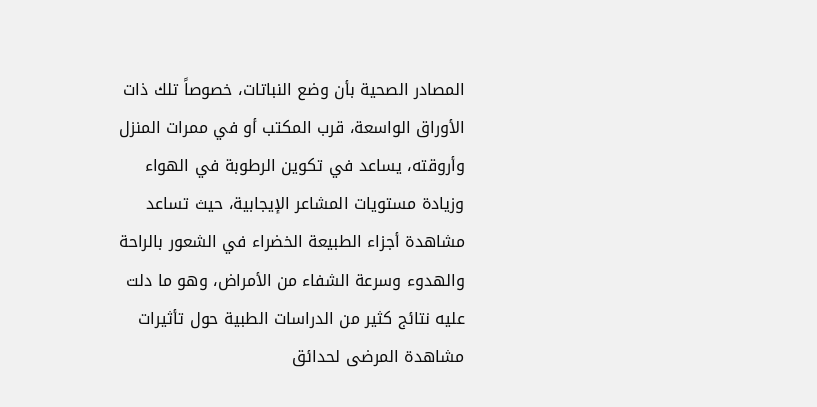المصادر الصحية بأن وضع النباتات، خصوصاً تلك ذات الأوراق الواسعة، قرب المكتب أو في ممرات المنزل وأروقته، يساعد في تكوين الرطوبة في الهواء وزيادة مستويات المشاعر الإيجابية، حيث تساعد مشاهدة أجزاء الطبيعة الخضراء في الشعور بالراحة والهدوء وسرعة الشفاء من الأمراض، وهو ما دلت عليه نتائج كثير من الدراسات الطبية حول تأثيرات مشاهدة المرضى لحدائق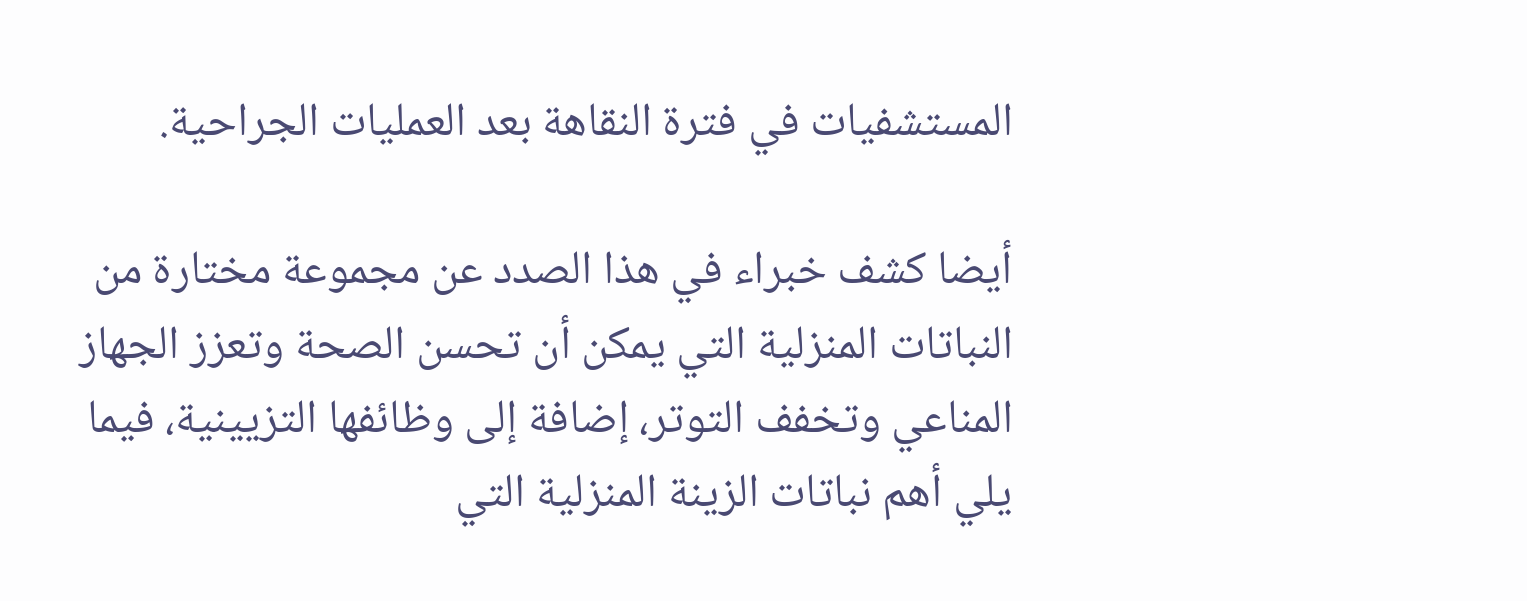المستشفيات في فترة النقاهة بعد العمليات الجراحية.

أيضا كشف خبراء في هذا الصدد عن مجموعة مختارة من النباتات المنزلية التي يمكن أن تحسن الصحة وتعزز الجهاز المناعي وتخفف التوتر، إضافة إلى وظائفها التزيينية، فيما يلي أهم نباتات الزينة المنزلية التي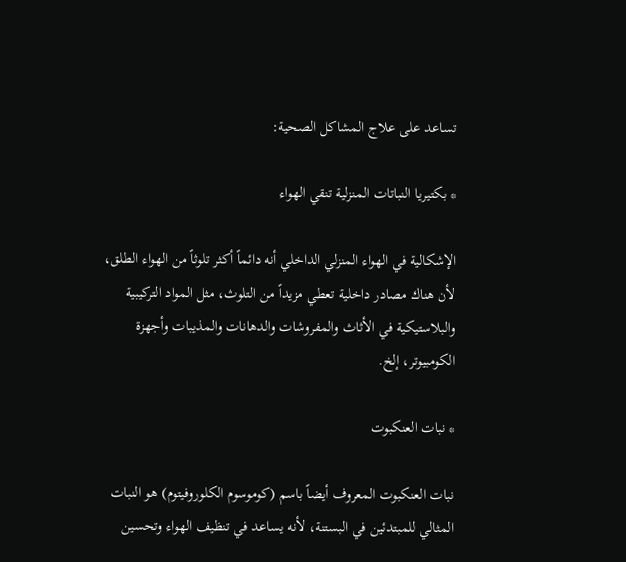تساعد على علاج المشاكل الصحية:

* بكتيريا النباتات المنزلية تنقي الهواء

الإشكالية في الهواء المنزلي الداخلي أنه دائماً أكثر تلوثاً من الهواء الطلق، لأن هناك مصادر داخلية تعطي مزيداً من التلوث، مثل المواد التركيبية والبلاستيكية في الأثاث والمفروشات والدهانات والمذيبات وأجهزة الكومبيوتر، إلخ.

* نبات العنكبوت

نبات العنكبوت المعروف أيضاً باسم (كوموسوم الكلوروفيتوم) هو النبات المثالي للمبتدئين في البستنة، لأنه يساعد في تنظيف الهواء وتحسين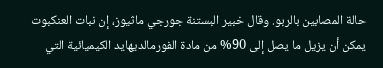حالة المصابين بالربو. وقال خبير البستنة جورجي ماثيوز، إن نبات العنكبوت يمكن أن يزيل ما يصل إلى 90% من مادة الفورمالديهايد الكيميائية التي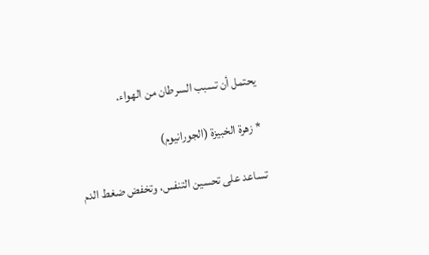يحتمل أن تسبب السرطان من الهواء.

* زهرة الخبيزة (الجورانيوم)

تساعد على تحسين التنفس، وتخفض ضغط الدم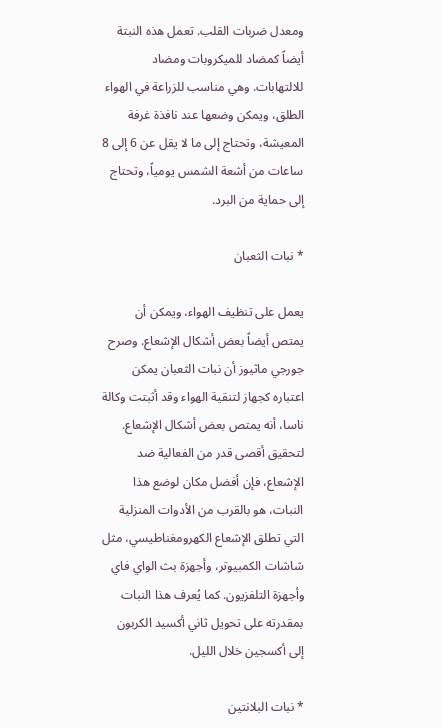ومعدل ضربات القلب. تعمل هذه النبتة أيضاً كمضاد للميكروبات ومضاد للالتهابات. وهي مناسب للزراعة في الهواء الطلق، ويمكن وضعها عند نافذة غرفة المعيشة، وتحتاج إلى ما لا يقل عن 6 إلى 8 ساعات من أشعة الشمس يومياً، وتحتاج إلى حماية من البرد.

* نبات الثعبان

يعمل على تنظيف الهواء، ويمكن أن يمتص أيضاً بعض أشكال الإشعاع. وصرح جورجي ماثيوز أن نبات الثعبان يمكن اعتباره كجهاز لتنقية الهواء وقد أثبتت وكالة ناسا، أنه يمتص بعض أشكال الإشعاع. لتحقيق أقصى قدر من الفعالية ضد الإشعاع، فإن أفضل مكان لوضع هذا النبات، هو بالقرب من الأدوات المنزلية التي تطلق الإشعاع الكهرومغناطيسي، مثل شاشات الكمبيوتر، وأجهزة بث الواي فاي وأجهزة التلفزيون. كما يُعرف هذا النبات بمقدرته على تحويل ثاني أكسيد الكربون إلى أكسجين خلال الليل.

* نبات البلانتين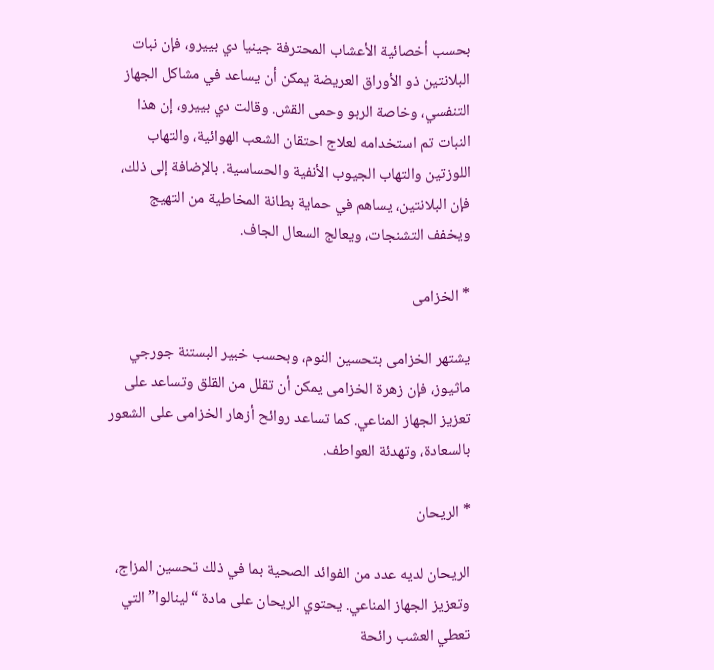بحسب أخصائية الأعشاب المحترفة جينيا دي بييرو، فإن نبات البلانتين ذو الأوراق العريضة يمكن أن يساعد في مشاكل الجهاز التنفسي، وخاصة الربو وحمى القش. وقالت دي بييرو، إن هذا النبات تم استخدامه لعلاج احتقان الشعب الهوائية، والتهاب اللوزتين والتهاب الجيوب الأنفية والحساسية. بالإضافة إلى ذلك، فإن البلانتين، يساهم في حماية بطانة المخاطية من التهيج ويخفف التشنجات، ويعالج السعال الجاف.

* الخزامى

يشتهر الخزامى بتحسين النوم، وبحسب خبير البستنة جورجي ماثيوز، فإن زهرة الخزامى يمكن أن تقلل من القلق وتساعد على تعزيز الجهاز المناعي. كما تساعد روائح أزهار الخزامى على الشعور بالسعادة، وتهدئة العواطف.

* الريحان

الريحان لديه عدد من الفوائد الصحية بما في ذلك تحسين المزاج، وتعزيز الجهاز المناعي. يحتوي الريحان على مادة “لينالوا” التي تعطي العشب رائحة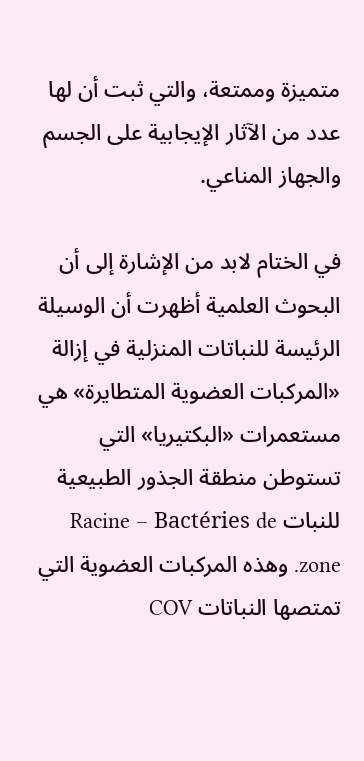متميزة وممتعة، والتي ثبت أن لها عدد من الآثار الإيجابية على الجسم والجهاز المناعي.

في الختام لابد من الإشارة إلى أن البحوث العلمية أظهرت أن الوسيلة الرئيسة للنباتات المنزلية في إزالة «المركبات العضوية المتطايرة» هي مستعمرات «البكتيريا» التي تستوطن منطقة الجذور الطبيعية للنبات Racine – Bactéries de zone. وهذه المركبات العضوية التي تمتصها النباتات COV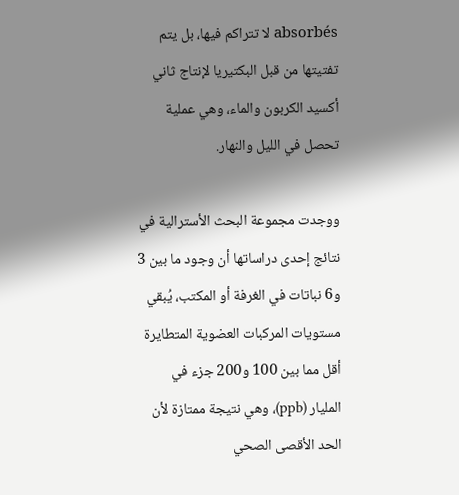absorbés لا تتراكم فيها، بل يتم تفتيتها من قبل البكتيريا لإنتاج ثاني أكسيد الكربون والماء، وهي عملية تحصل في الليل والنهار.

ووجدت مجموعة البحث الأسترالية في نتائج إحدى دراساتها أن وجود ما بين 3 و6 نباتات في الغرفة أو المكتب، يُبقي مستويات المركبات العضوية المتطايرة أقل مما بين 100 و200 جزء في المليار (ppb)، وهي نتيجة ممتازة لأن الحد الأقصى الصحي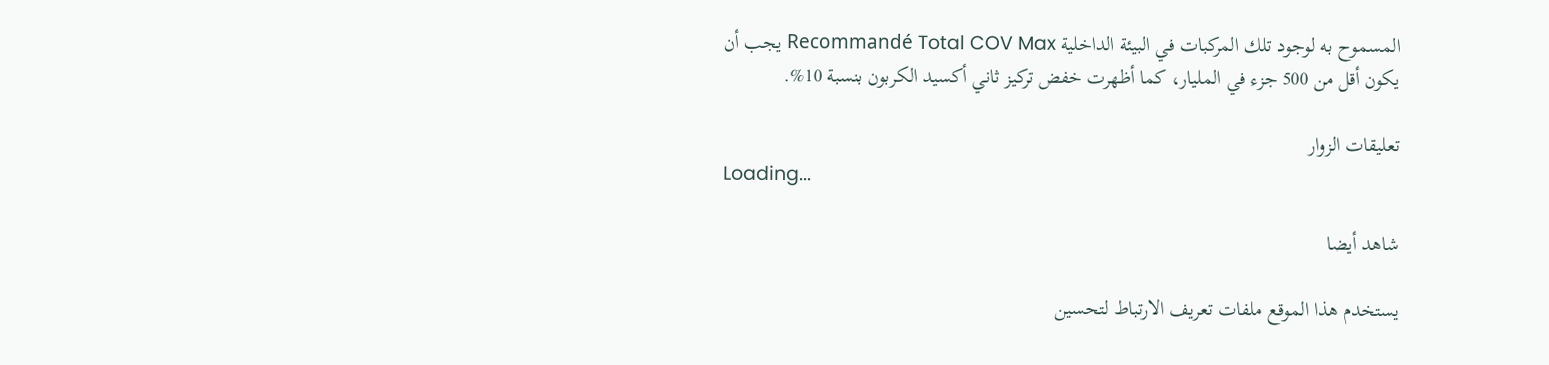المسموح به لوجود تلك المركبات في البيئة الداخلية Recommandé Total COV Max يجب أن يكون أقل من 500 جزء في المليار، كما أظهرت خفض تركيز ثاني أكسيد الكربون بنسبة 10%.

تعليقات الزوار
Loading...

شاهد أيضا

يستخدم هذا الموقع ملفات تعريف الارتباط لتحسين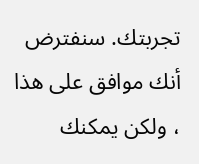تجربتك. سنفترض أنك موافق على هذا ، ولكن يمكنك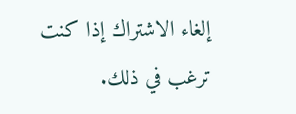إلغاء الاشتراك إذا كنت ترغب في ذلك.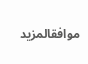موافقالمزيد